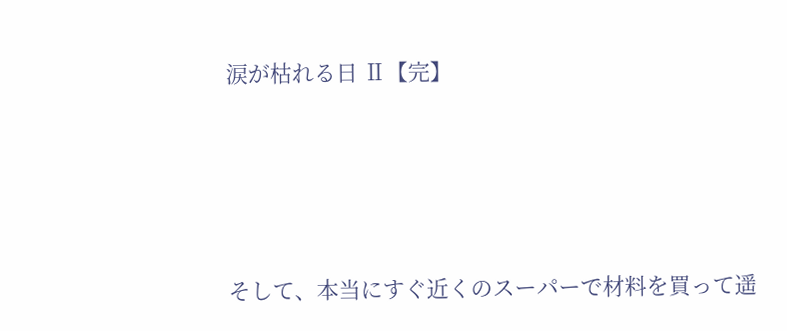涙が枯れる日 Ⅱ【完】





そして、本当にすぐ近くのスーパーで材料を買って遥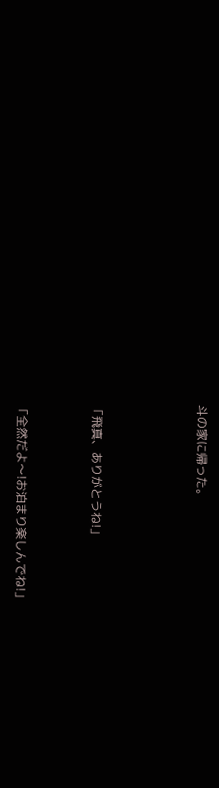斗の家に帰った。






「飛真、ありがとうね!」




「全然だよ〜!お泊まり楽しんでね!」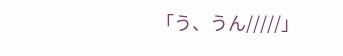「う、うん/////」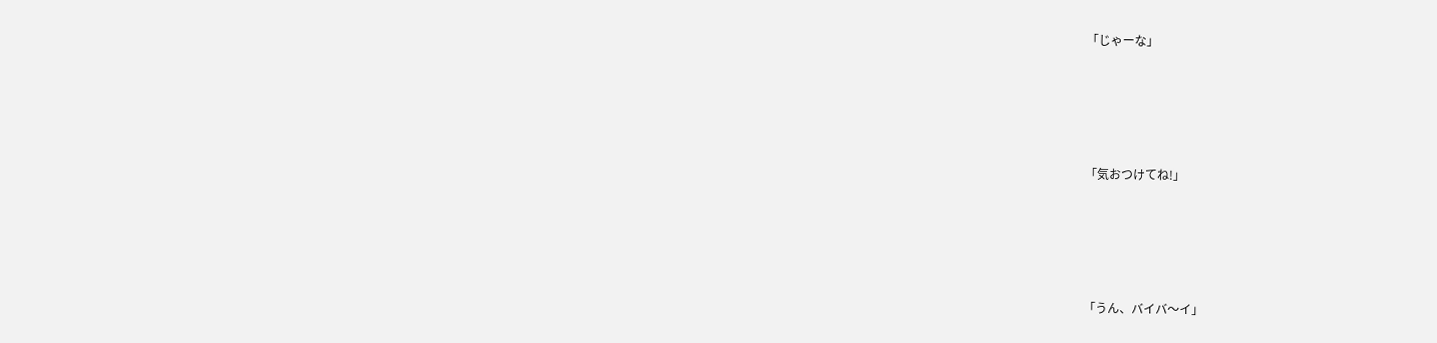「じゃーな」




「気おつけてね!」




「うん、バイバ〜イ」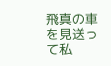飛真の車を見送って私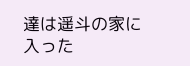達は遥斗の家に入った